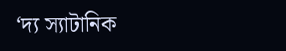‘দ্য স্যাটানিক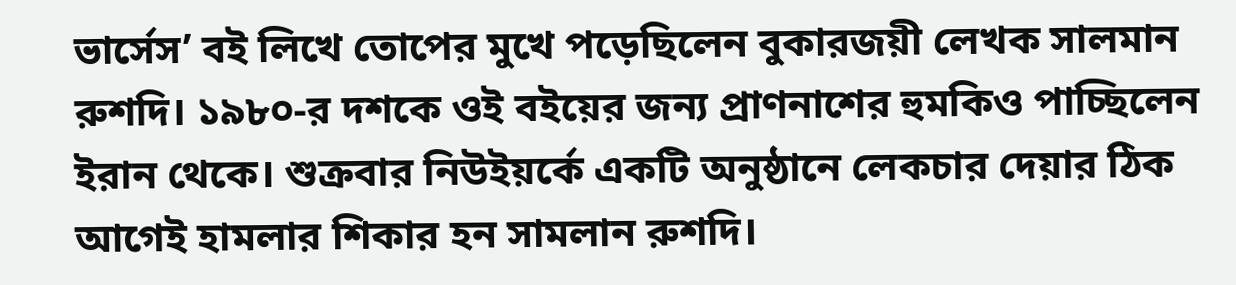ভার্সেস’ বই লিখে তোপের মুখে পড়েছিলেন বুকারজয়ী লেখক সালমান রুশদি। ১৯৮০-র দশকে ওই বইয়ের জন্য প্রাণনাশের হুমকিও পাচ্ছিলেন ইরান থেকে। শুক্রবার নিউইয়র্কে একটি অনুষ্ঠানে লেকচার দেয়ার ঠিক আগেই হামলার শিকার হন সামলান রুশদি।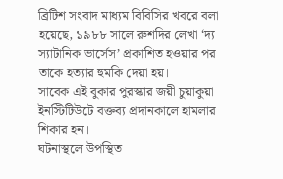ব্রিটিশ সংবাদ মাধ্যম বিবিসির খবরে বলা হয়েছে, ১৯৮৮ সালে রুশদির লেখা ‘দ্য স্যাটানিক ভার্সেস’ প্রকাশিত হওয়ার পর তাকে হত্যার হুমকি দেয়া হয়।
সাবেক এই বুকার পুরস্কার জয়ী চুয়াকুয়া ইনস্টিটিউটে বক্তব্য প্রদানকালে হামলার শিকার হন।
ঘটনাস্থলে উপস্থিত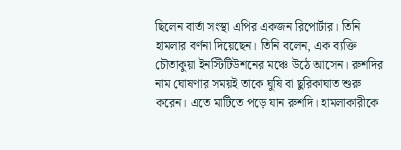ছিলেন বার্তা সংস্থা এপির একজন রিপোর্টার। তিনি হামলার বর্ণনা দিয়েছেন। তিনি বলেন, এক ব্যক্তি চৌতাকুয়া ইনস্টিটিউশনের মঞ্চে উঠে আসেন। রুশদির নাম ঘোষণার সময়ই তাকে ঘুষি বা ছুরিকাঘাত শুরু করেন। এতে মাটিতে পড়ে যান রুশদি। হামলাকারীকে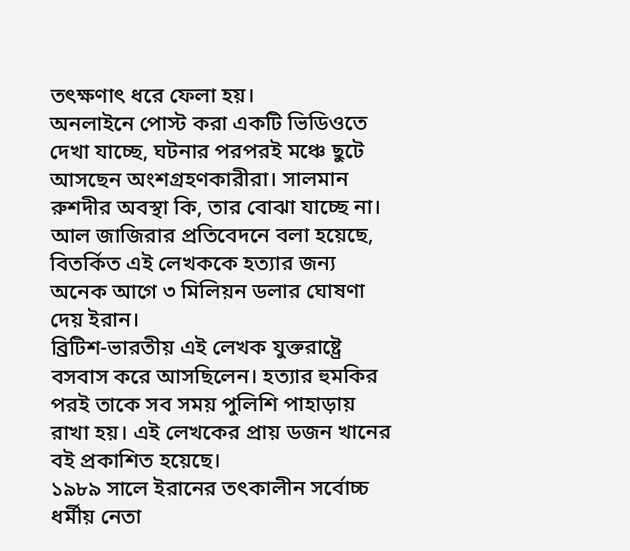তৎক্ষণাৎ ধরে ফেলা হয়।
অনলাইনে পোস্ট করা একটি ভিডিওতে দেখা যাচ্ছে, ঘটনার পরপরই মঞ্চে ছুটে আসছেন অংশগ্রহণকারীরা। সালমান রুশদীর অবস্থা কি, তার বোঝা যাচ্ছে না।
আল জাজিরার প্রতিবেদনে বলা হয়েছে, বিতর্কিত এই লেখককে হত্যার জন্য অনেক আগে ৩ মিলিয়ন ডলার ঘোষণা দেয় ইরান।
ব্রিটিশ-ভারতীয় এই লেখক যুক্তরাষ্ট্রে বসবাস করে আসছিলেন। হত্যার হুমকির পরই তাকে সব সময় পুলিশি পাহাড়ায় রাখা হয়। এই লেখকের প্রায় ডজন খানের বই প্রকাশিত হয়েছে।
১৯৮৯ সালে ইরানের তৎকালীন সর্বোচ্চ ধর্মীয় নেতা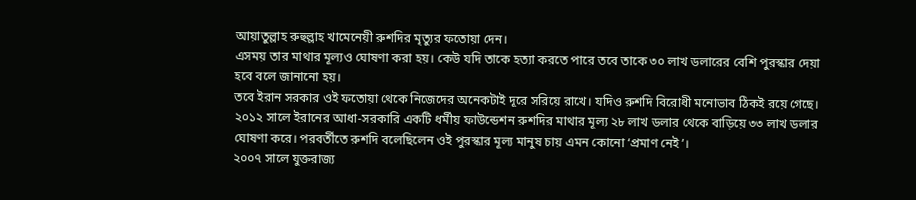আয়াতুল্লাহ রুহুল্লাহ খামেনেয়ী রুশদির মৃত্যুর ফতোয়া দেন।
এসময় তার মাথার মূল্যও ঘোষণা করা হয়। কেউ যদি তাকে হত্যা করতে পারে তবে তাকে ৩০ লাখ ডলারের বেশি পুরস্কার দেয়া হবে বলে জানানো হয়।
তবে ইরান সরকার ওই ফতোয়া থেকে নিজেদের অনেকটাই দূরে সরিয়ে রাখে। যদিও রুশদি বিরোধী মনোভাব ঠিকই রয়ে গেছে। ২০১২ সালে ইরানের আধা-সরকারি একটি ধর্মীয় ফাউন্ডেশন রুশদির মাথার মূল্য ২৮ লাখ ডলার থেকে বাড়িয়ে ৩৩ লাখ ডলার ঘোষণা করে। পরবর্তীতে রুশদি বলেছিলেন ওই পুরস্কার মূল্য মানুষ চায় এমন কোনো ‘প্রমাণ নেই’।
২০০৭ সালে যুক্তরাজ্য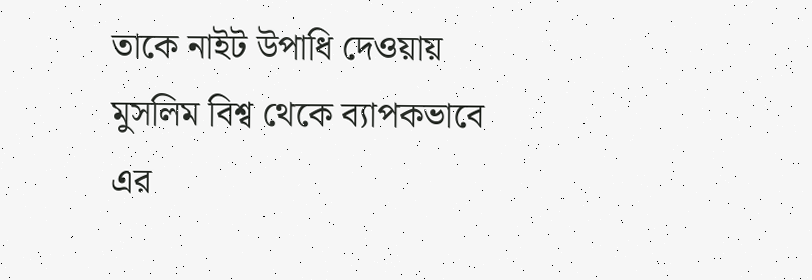তাকে নাইট উপাধি দেওয়ায় মুসলিম বিশ্ব থেকে ব্যাপকভাবে এর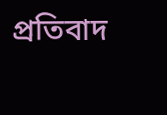প্রতিবাদ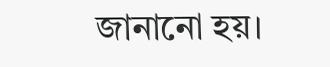জানানো হয়।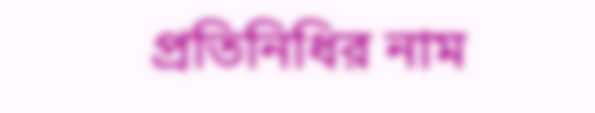প্রতিনিধির নাম